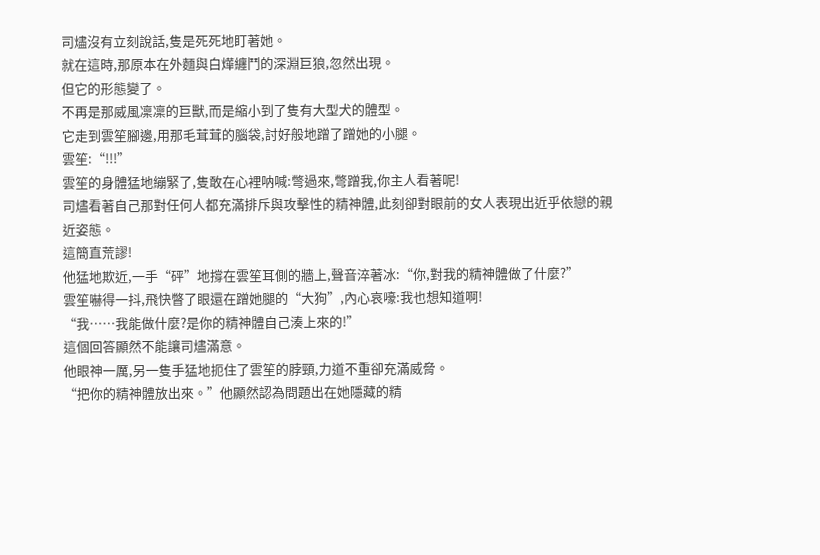司燼沒有立刻說話,隻是死死地盯著她。
就在這時,那原本在外麵與白燁纏鬥的深淵巨狼,忽然出現。
但它的形態變了。
不再是那威風凜凜的巨獸,而是縮小到了隻有大型犬的體型。
它走到雲笙腳邊,用那毛茸茸的腦袋,討好般地蹭了蹭她的小腿。
雲笙:“!!!”
雲笙的身體猛地繃緊了,隻敢在心裡呐喊:彆過來,彆蹭我,你主人看著呢!
司燼看著自己那對任何人都充滿排斥與攻擊性的精神體,此刻卻對眼前的女人表現出近乎依戀的親近姿態。
這簡直荒謬!
他猛地欺近,一手“砰”地撐在雲笙耳側的牆上,聲音淬著冰:“你,對我的精神體做了什麼?”
雲笙嚇得一抖,飛快瞥了眼還在蹭她腿的“大狗”,內心哀嚎:我也想知道啊!
“我……我能做什麼?是你的精神體自己湊上來的!”
這個回答顯然不能讓司燼滿意。
他眼神一厲,另一隻手猛地扼住了雲笙的脖頸,力道不重卻充滿威脅。
“把你的精神體放出來。”他顯然認為問題出在她隱藏的精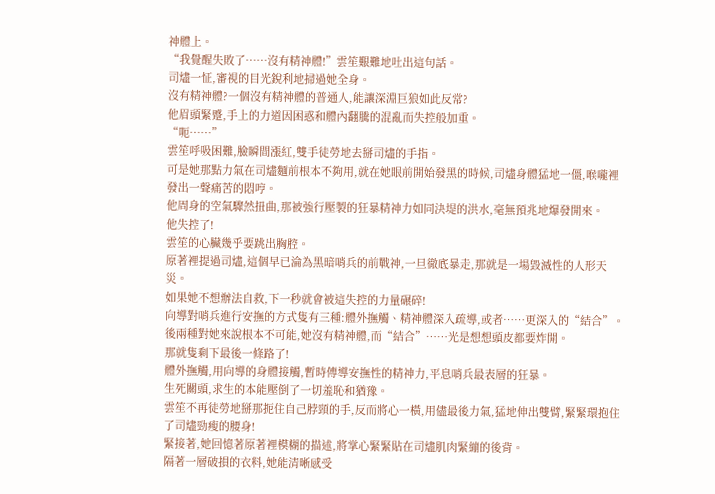神體上。
“我覺醒失敗了……沒有精神體!”雲笙艱難地吐出這句話。
司燼一怔,審視的目光銳利地掃過她全身。
沒有精神體?一個沒有精神體的普通人,能讓深淵巨狼如此反常?
他眉頭緊蹙,手上的力道因困惑和體內翻騰的混亂而失控般加重。
“呃……”
雲笙呼吸困難,臉瞬間漲紅,雙手徒勞地去掰司燼的手指。
可是她那點力氣在司燼麵前根本不夠用,就在她眼前開始發黑的時候,司燼身體猛地一僵,喉嚨裡發出一聲痛苦的悶哼。
他周身的空氣驟然扭曲,那被強行壓製的狂暴精神力如同決堤的洪水,毫無預兆地爆發開來。
他失控了!
雲笙的心臟幾乎要跳出胸腔。
原著裡提過司燼,這個早已淪為黑暗哨兵的前戰神,一旦徹底暴走,那就是一場毀滅性的人形天災。
如果她不想辦法自救,下一秒就會被這失控的力量碾碎!
向導對哨兵進行安撫的方式隻有三種:體外撫觸、精神體深入疏導,或者……更深入的“結合”。
後兩種對她來說根本不可能,她沒有精神體,而“結合”……光是想想頭皮都要炸開。
那就隻剩下最後一條路了!
體外撫觸,用向導的身體接觸,暫時傳導安撫性的精神力,平息哨兵最表層的狂暴。
生死關頭,求生的本能壓倒了一切羞恥和猶豫。
雲笙不再徒勞地掰那扼住自己脖頸的手,反而將心一橫,用儘最後力氣,猛地伸出雙臂,緊緊環抱住了司燼勁瘦的腰身!
緊接著,她回憶著原著裡模糊的描述,將掌心緊緊貼在司燼肌肉緊繃的後背。
隔著一層破損的衣料,她能清晰感受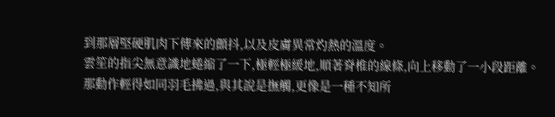到那層堅硬肌肉下傳來的顫抖,以及皮膚異常灼熱的溫度。
雲笙的指尖無意識地蜷縮了一下,極輕極緩地,順著脊椎的線條,向上移動了一小段距離。
那動作輕得如同羽毛拂過,與其說是撫觸,更像是一種不知所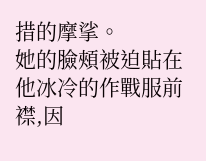措的摩挲。
她的臉頰被迫貼在他冰冷的作戰服前襟,因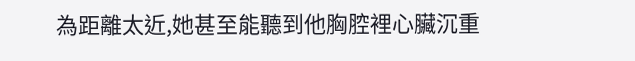為距離太近,她甚至能聽到他胸腔裡心臟沉重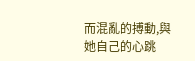而混亂的搏動,與她自己的心跳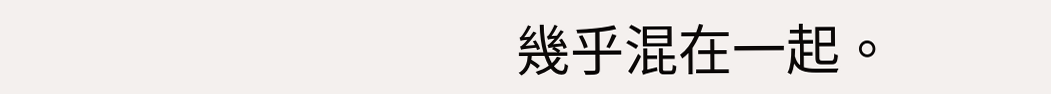幾乎混在一起。